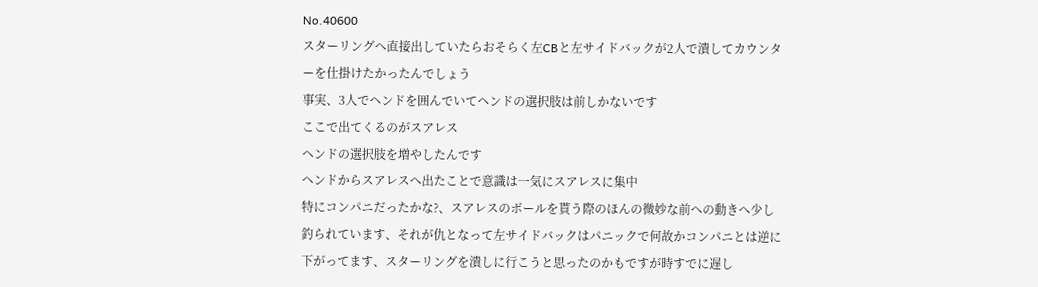No.40600
スターリングへ直接出していたらおそらく左CBと左サイドバックが2人で潰してカウンターを仕掛けたかったんでしょう
事実、3人でヘンドを囲んでいてヘンドの選択肢は前しかないです
ここで出てくるのがスアレス
ヘンドの選択肢を増やしたんです
ヘンドからスアレスへ出たことで意識は一気にスアレスに集中
特にコンパニだったかな?、スアレスのボールを貰う際のほんの微妙な前への動きへ少し釣られています、それが仇となって左サイドバックはパニックで何故かコンパニとは逆に下がってます、スターリングを潰しに行こうと思ったのかもですが時すでに遅し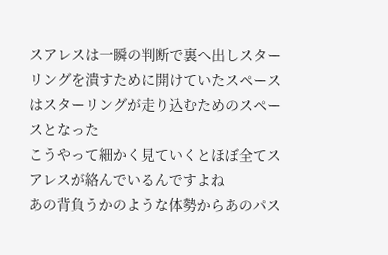スアレスは一瞬の判断で裏へ出しスターリングを潰すために開けていたスペースはスターリングが走り込むためのスペースとなった
こうやって細かく見ていくとほぼ全てスアレスが絡んでいるんですよね
あの背負うかのような体勢からあのパス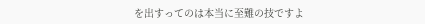を出すってのは本当に至難の技ですよ